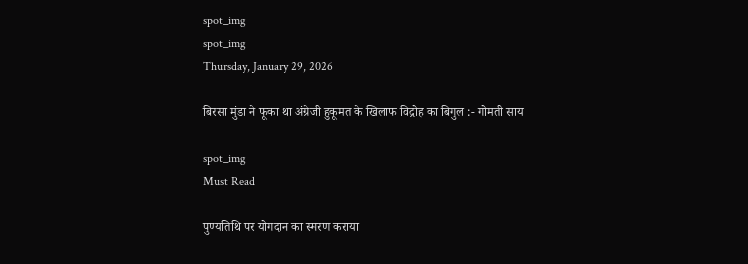spot_img
spot_img
Thursday, January 29, 2026

बिरसा मुंडा ने फूका था अंग्रेजी हुकूमत के खिलाफ विद्रोह का बिगुल :- गोमती साय

spot_img
Must Read

पुण्यतिथि पर योगदान का स्मरण कराया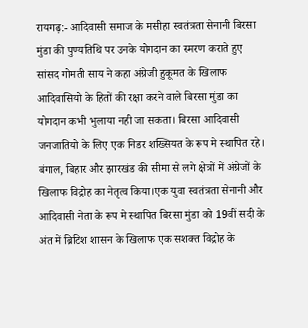रायगढ़:- आदिवासी समाज के मसीहा स्वतंत्रता सेनानी बिरसा मुंडा की पुण्यतिथि पर उनके योगदान का स्मरण कराते हुए सांसद गोमती साय ने कहा अंग्रेजी हुकूमत के खिलाफ आदिवासियो के हितों की रक्षा करने वाले बिरसा मुंडा का योगदान कभी भुलाया नही जा सकता। बिरसा आदिवासी जनजातियो के लिए एक निडर शख्सियत के रूप मे स्थापित रहे। बंगाल, बिहार और झारखंड की सीमा से लगे क्षेत्रों में अंग्रेजों के खिलाफ विद्रोह का नेतृत्व किया।एक युवा स्वतंत्रता सेनानी और आदिवासी नेता के रूप मे स्थापित बिरसा मुंडा को 19वीं सदी के अंत में ब्रिटिश शासन के खिलाफ एक सशक्त विद्रोह के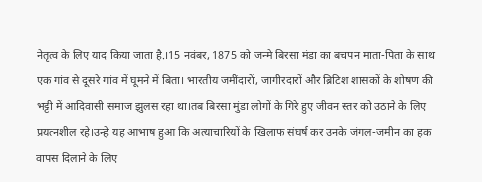नेतृत्व के लिए याद किया जाता है.।15 नवंबर, 1875 को जन्मे बिरसा मंडा का बचपन माता-पिता के साथ एक गांव से दूसरे गांव में घूमने में बिता। भारतीय जमींदारों, जागीरदारों और ब्रिटिश शासकों के शोषण की भट्टी में आदिवासी समाज झुलस रहा था।तब बिरसा मुंडा लोगों के गिरे हुए जीवन स्तर को उठाने के लिए प्रयत्नशील रहे।उन्हे यह आभाष हुआ कि अत्याचारियों के खिलाफ संघर्ष कर उनके जंगल-जमीन का हक वापस दिलाने के लिए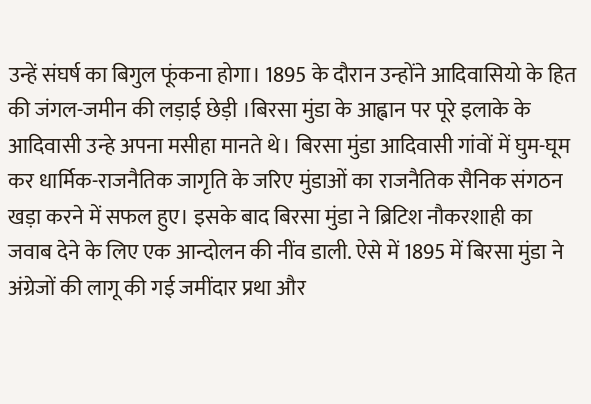उन्हें संघर्ष का बिगुल फूंकना होगा। 1895 के दौरान उन्होंने आदिवासियो के हित की जंगल-जमीन की लड़ाई छेड़ी ।बिरसा मुंडा के आह्वान पर पूरे इलाके के आदिवासी उन्हे अपना मसीहा मानते थे। बिरसा मुंडा आदिवासी गांवों में घुम-घूम कर धार्मिक-राजनैतिक जागृति के जरिए मुंडाओं का राजनैतिक सैनिक संगठन खड़ा करने में सफल हुए। इसके बाद बिरसा मुंडा ने ब्रिटिश नौकरशाही का जवाब देने के लिए एक आन्दोलन की नींव डाली. ऐसे में 1895 में बिरसा मुंडा ने अंग्रेजों की लागू की गई जमींदार प्रथा और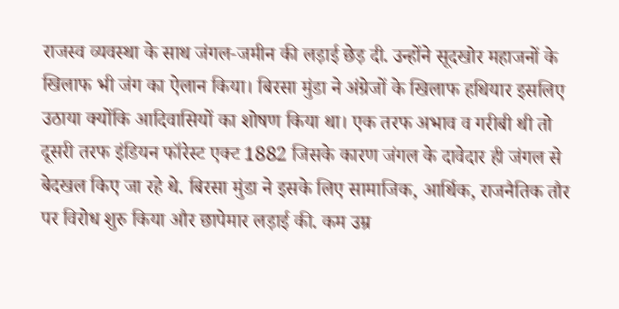राजस्व व्यवस्था के साथ जंगल-जमीन की लड़ाई छेड़ दी. उन्होंने सूदखोर महाजनों के खिलाफ भी जंग का ऐलान किया। बिरसा मुंडा ने अंग्रेजों के खिलाफ हथियार इसलिए उठाया क्योंकि आदिवासियों का शोषण किया था। एक तरफ अभाव व गरीबी थी तो दूसरी तरफ इंडियन फॉरेस्ट एक्ट 1882 जिसके कारण जंगल के दावेदार ही जंगल से बेदखल किए जा रहे थे. बिरसा मुंडा ने इसके लिए सामाजिक, आर्थिक, राजनैतिक तौर पर विरोध शुरु किया और छापेमार लड़ाई की. कम उम्र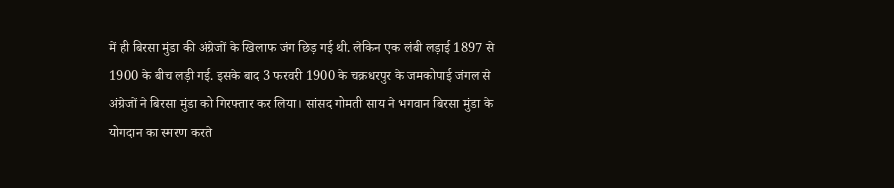में ही बिरसा मुंडा की अंग्रेजों के खिलाफ जंग छिड़ गई थी. लेकिन एक लंबी लड़ाई 1897 से 1900 के बीच लड़ी गई. इसके बाद 3 फरवरी 1900 के चक्रधरपुर के जमकोपाई जंगल से अंग्रेजों ने बिरसा मुंडा को गिरफ्तार कर लिया। सांसद गोमती साय ने भगवान बिरसा मुंडा के योगदान का स्मरण करते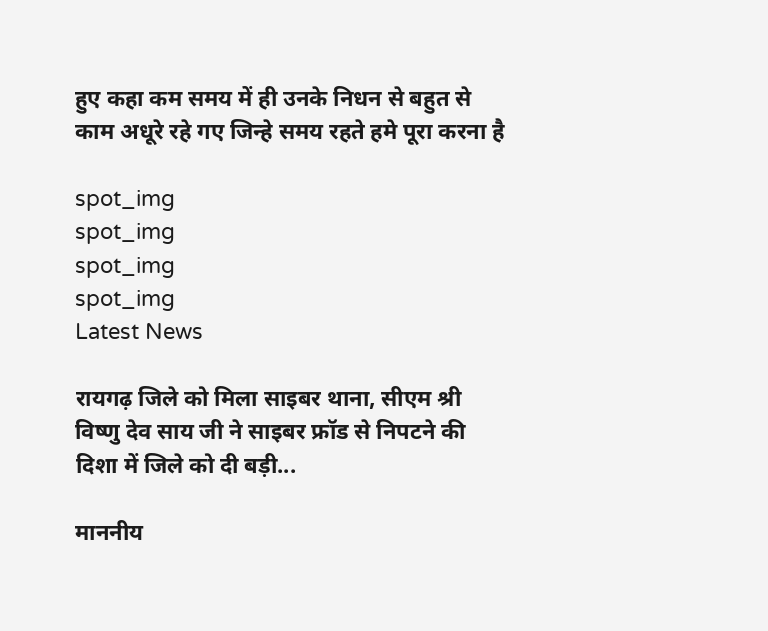हुए कहा कम समय में ही उनके निधन से बहुत से काम अधूरे रहे गए जिन्हे समय रहते हमे पूरा करना है

spot_img
spot_img
spot_img
spot_img
Latest News

रायगढ़ जिले को मिला साइबर थाना, सीएम श्री विष्णु देव साय जी ने साइबर फ्रॉड से निपटने की दिशा में जिले को दी बड़ी...

माननीय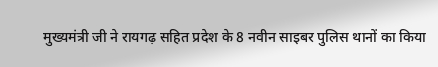मुख्यमंत्री जी ने रायगढ़ सहित प्रदेश के 8 नवीन साइबर पुलिस थानों का किया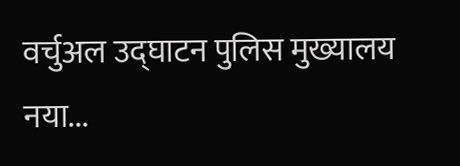वर्चुअल उद्घाटन पुलिस मुख्यालय नया...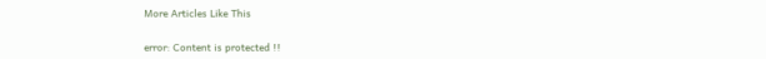More Articles Like This

error: Content is protected !!